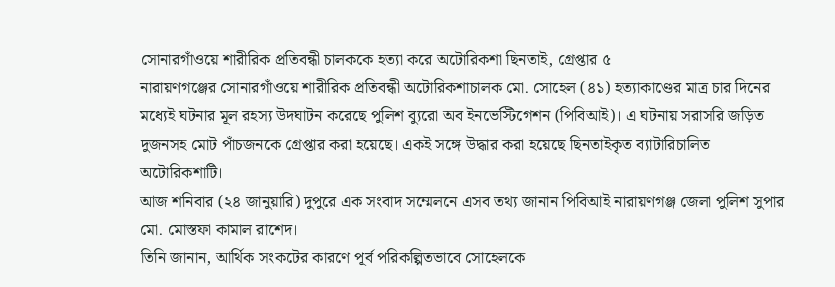সোনারগাঁওয়ে শারীরিক প্রতিবন্ধী চালককে হত্যা করে অটোরিকশা ছিনতাই, গ্রেপ্তার ৫
নারায়ণগঞ্জের সোনারগাঁওয়ে শারীরিক প্রতিবন্ধী অটোরিকশাচালক মো. সোহেল (৪১) হত্যাকাণ্ডের মাত্র চার দিনের মধ্যেই ঘটনার মূল রহস্য উদঘাটন করেছে পুলিশ ব্যুরো অব ইনভেস্টিগেশন (পিবিআই)। এ ঘটনায় সরাসরি জড়িত দুজনসহ মোট পাঁচজনকে গ্রেপ্তার করা হয়েছে। একই সঙ্গে উদ্ধার করা হয়েছে ছিনতাইকৃত ব্যাটারিচালিত অটোরিকশাটি।
আজ শনিবার (২৪ জানুয়ারি) দুপুরে এক সংবাদ সম্মেলনে এসব তথ্য জানান পিবিআই নারায়ণগঞ্জ জেলা পুলিশ সুপার মো. মোস্তফা কামাল রাশেদ।
তিনি জানান, আর্থিক সংকটের কারণে পূর্ব পরিকল্পিতভাবে সোহেলকে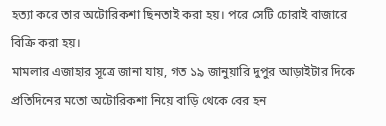হত্যা করে তার অটোরিকশা ছিনতাই করা হয়। পরে সেটি চোরাই বাজারে বিক্রি করা হয়।
মামলার এজাহার সূত্রে জানা যায়, গত ১৯ জানুয়ারি দুপুর আড়াইটার দিকে প্রতিদিনের মতো অটোরিকশা নিয়ে বাড়ি থেকে বের হন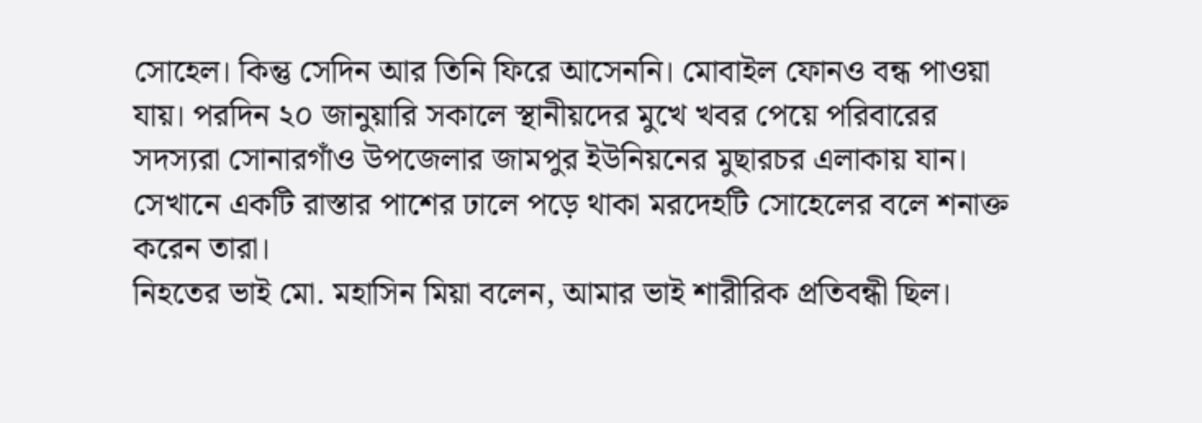সোহেল। কিন্তু সেদিন আর তিনি ফিরে আসেননি। মোবাইল ফোনও বন্ধ পাওয়া যায়। পরদিন ২০ জানুয়ারি সকালে স্থানীয়দের মুখে খবর পেয়ে পরিবারের সদস্যরা সোনারগাঁও উপজেলার জামপুর ইউনিয়নের মুছারচর এলাকায় যান। সেখানে একটি রাস্তার পাশের ঢালে পড়ে থাকা মরদেহটি সোহেলের বলে শনাক্ত করেন তারা।
নিহতের ভাই মো. মহাসিন মিয়া বলেন, আমার ভাই শারীরিক প্রতিবন্ধী ছিল।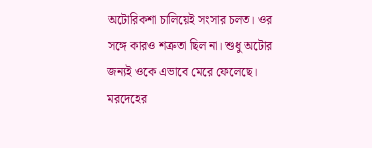অটোরিকশা চালিয়েই সংসার চলত। ওর সঙ্গে কারও শত্রুতা ছিল না। শুধু অটোর জন্যই ওকে এভাবে মেরে ফেলেছে। মরদেহের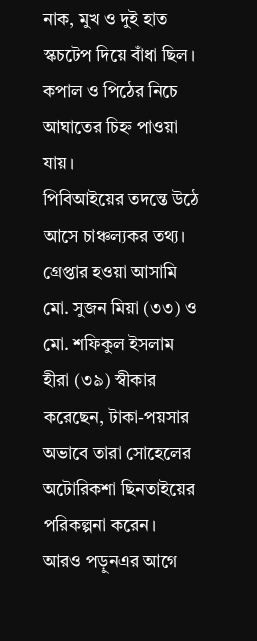নাক, মুখ ও দুই হাত স্কচটেপ দিয়ে বাঁধা ছিল। কপাল ও পিঠের নিচে আঘাতের চিহ্ন পাওয়া যায়।
পিবিআইয়ের তদন্তে উঠে আসে চাঞ্চল্যকর তথ্য। গ্রেপ্তার হওয়া আসামি মো. সুজন মিয়া (৩৩) ও মো. শফিকুল ইসলাম হীরা (৩৯) স্বীকার করেছেন, টাকা-পয়সার অভাবে তারা সোহেলের অটোরিকশা ছিনতাইয়ের পরিকল্পনা করেন।
আরও পড়ুনএর আগে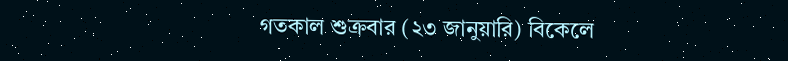গতকাল শুক্রবার (২৩ জানুয়ারি) বিকেলে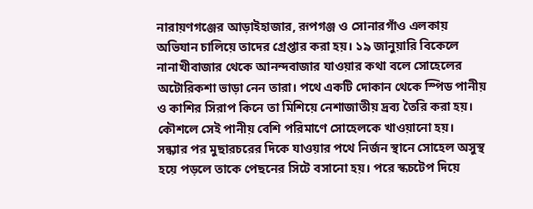নারায়ণগঞ্জের আড়াইহাজার, রূপগঞ্জ ও সোনারগাঁও এলকায় অভিযান চালিয়ে তাদের গ্রেপ্তার করা হয়। ১৯ জানুয়ারি বিকেলে নানাখীবাজার থেকে আনন্দবাজার যাওয়ার কথা বলে সোহেলের অটোরিকশা ভাড়া নেন তারা। পথে একটি দোকান থেকে স্পিড পানীয় ও কাশির সিরাপ কিনে তা মিশিয়ে নেশাজাতীয় দ্রব্য তৈরি করা হয়। কৌশলে সেই পানীয় বেশি পরিমাণে সোহেলকে খাওয়ানো হয়।
সন্ধ্যার পর মুছারচরের দিকে যাওয়ার পথে নির্জন স্থানে সোহেল অসুস্থ হয়ে পড়লে তাকে পেছনের সিটে বসানো হয়। পরে স্কচটেপ দিয়ে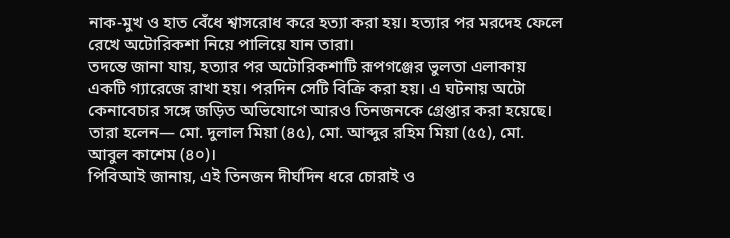নাক-মুখ ও হাত বেঁধে শ্বাসরোধ করে হত্যা করা হয়। হত্যার পর মরদেহ ফেলে রেখে অটোরিকশা নিয়ে পালিয়ে যান তারা।
তদন্তে জানা যায়, হত্যার পর অটোরিকশাটি রূপগঞ্জের ভুলতা এলাকায় একটি গ্যারেজে রাখা হয়। পরদিন সেটি বিক্রি করা হয়। এ ঘটনায় অটো কেনাবেচার সঙ্গে জড়িত অভিযোগে আরও তিনজনকে গ্রেপ্তার করা হয়েছে। তারা হলেন— মো. দুলাল মিয়া (৪৫), মো. আব্দুর রহিম মিয়া (৫৫), মো. আবুল কাশেম (৪০)।
পিবিআই জানায়, এই তিনজন দীর্ঘদিন ধরে চোরাই ও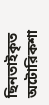ছিনতাইকৃত অটোরিকশা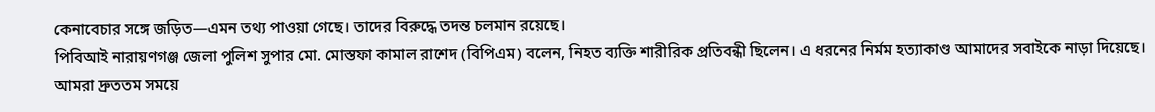কেনাবেচার সঙ্গে জড়িত—এমন তথ্য পাওয়া গেছে। তাদের বিরুদ্ধে তদন্ত চলমান রয়েছে।
পিবিআই নারায়ণগঞ্জ জেলা পুলিশ সুপার মো. মোস্তফা কামাল রাশেদ (বিপিএম) বলেন, নিহত ব্যক্তি শারীরিক প্রতিবন্ধী ছিলেন। এ ধরনের নির্মম হত্যাকাণ্ড আমাদের সবাইকে নাড়া দিয়েছে। আমরা দ্রুততম সময়ে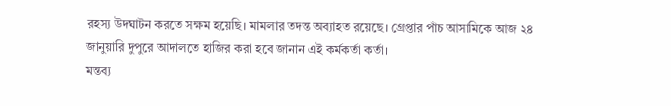রহস্য উদঘাটন করতে সক্ষম হয়েছি। মামলার তদন্ত অব্যাহত রয়েছে। গ্রেপ্তার পাঁচ আসামিকে আজ ২৪ জানুয়ারি দুপুরে আদালতে হাজির করা হবে জানান এই কর্মকর্তা কর্তা।
মন্তব্য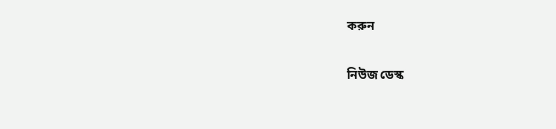করুন

নিউজ ডেস্ক